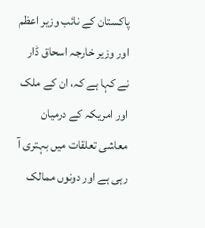پاکستان کے نائب وزیر اعظم اور وزیر خارجہ اسحاق ڈار نے کہا ہے کہ، ان کے ملک اور امریکہ کے درمیان معاشی تعلقات میں بہتری آ رہی ہے اور دونوں ممالک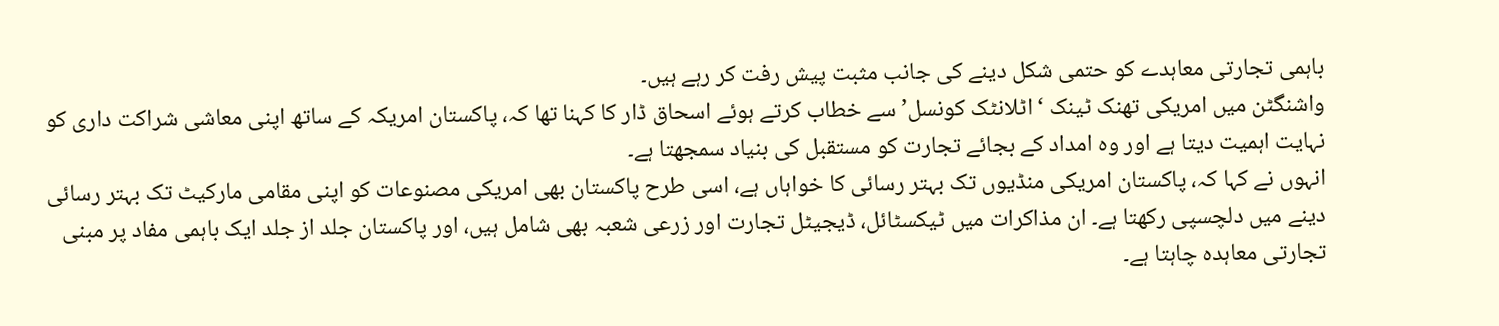باہمی تجارتی معاہدے کو حتمی شکل دینے کی جانب مثبت پیش رفت کر رہے ہیں۔
واشنگٹن میں امریکی تھنک ٹینک ‘اٹلانٹک کونسل’ سے خطاب کرتے ہوئے اسحاق ڈار کا کہنا تھا کہ، پاکستان امریکہ کے ساتھ اپنی معاشی شراکت داری کو نہایت اہمیت دیتا ہے اور وہ امداد کے بجائے تجارت کو مستقبل کی بنیاد سمجھتا ہے۔
انہوں نے کہا کہ، پاکستان امریکی منڈیوں تک بہتر رسائی کا خواہاں ہے، اسی طرح پاکستان بھی امریکی مصنوعات کو اپنی مقامی مارکیٹ تک بہتر رسائی دینے میں دلچسپی رکھتا ہے۔ ان مذاکرات میں ٹیکسٹائل، ڈیجیٹل تجارت اور زرعی شعبہ بھی شامل ہیں، اور پاکستان جلد از جلد ایک باہمی مفاد پر مبنی تجارتی معاہدہ چاہتا ہے۔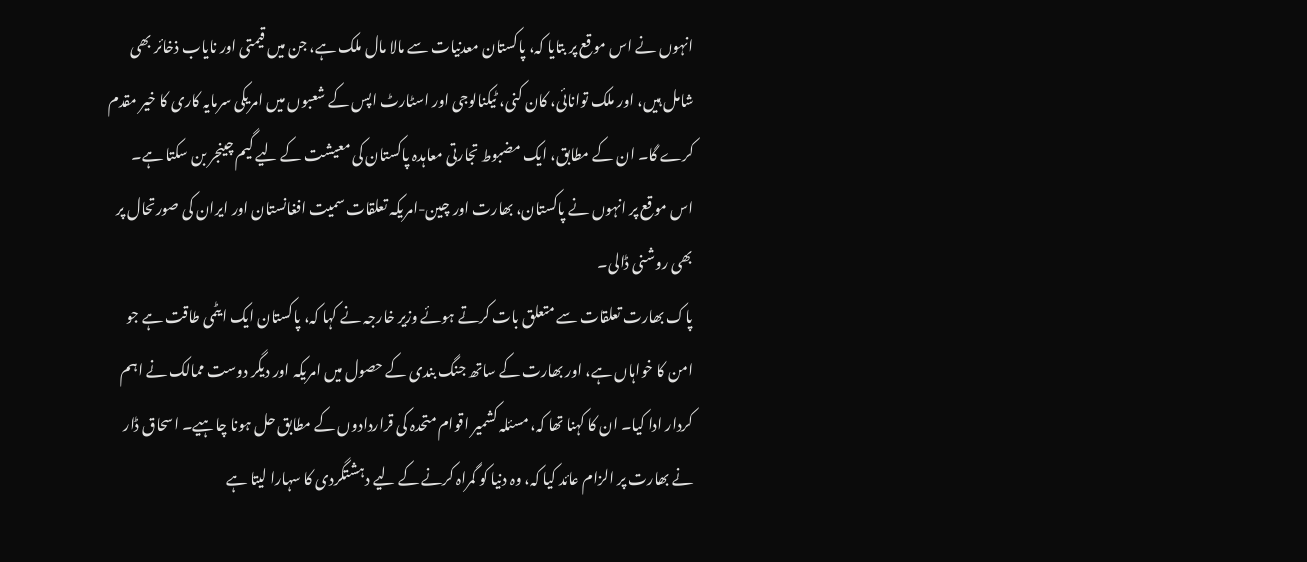انہوں نے اس موقع پر بتایا کہ، پاکستان معدنیات سے مالا مال ملک ہے، جن میں قیمتی اور نایاب ذخائر بھی شامل ہیں، اور ملک توانائی، کان کنی، ٹیکنالوجی اور اسٹارٹ اپس کے شعبوں میں امریکی سرمایہ کاری کا خیر مقدم کرے گا۔ ان کے مطابق، ایک مضبوط تجارتی معاہدہ پاکستان کی معیشت کے لیے گیم چینجر بن سکتا ہے۔
اس موقع پر انہوں نے پاکستان، بھارت اور چین-امریکہ تعلقات سمیت افغانستان اور ایران کی صورتحال پر بھی روشنی ڈالی۔
پاک بھارت تعلقات سے متعلق بات کرتے ہوئے وزیر خارجہ نے کہا کہ، پاکستان ایک ایٹمی طاقت ہے جو امن کا خواہاں ہے، اور بھارت کے ساتھ جنگ بندی کے حصول میں امریکہ اور دیگر دوست ممالک نے اہم کردار ادا کیا۔ ان کا کہنا تھا کہ، مسئلہ کشمیر اقوام متحدہ کی قراردادوں کے مطابق حل ہونا چاہیے۔ اسحاق ڈار نے بھارت پر الزام عائد کیا کہ، وہ دنیا کو گمراہ کرنے کے لیے دہشتگردی کا سہارا لیتا ہے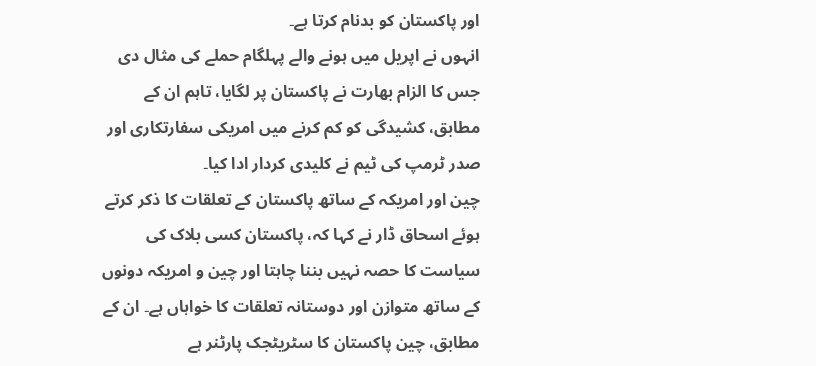اور پاکستان کو بدنام کرتا ہے۔
انہوں نے اپریل میں ہونے والے پہلگام حملے کی مثال دی جس کا الزام بھارت نے پاکستان پر لگایا، تاہم ان کے مطابق، کشیدگی کو کم کرنے میں امریکی سفارتکاری اور صدر ٹرمپ کی ٹیم نے کلیدی کردار ادا کیا۔
چین اور امریکہ کے ساتھ پاکستان کے تعلقات کا ذکر کرتے ہوئے اسحاق ڈار نے کہا کہ، پاکستان کسی بلاک کی سیاست کا حصہ نہیں بننا چاہتا اور چین و امریکہ دونوں کے ساتھ متوازن اور دوستانہ تعلقات کا خواہاں ہے۔ ان کے مطابق، چین پاکستان کا سٹریٹجک پارٹنر ہے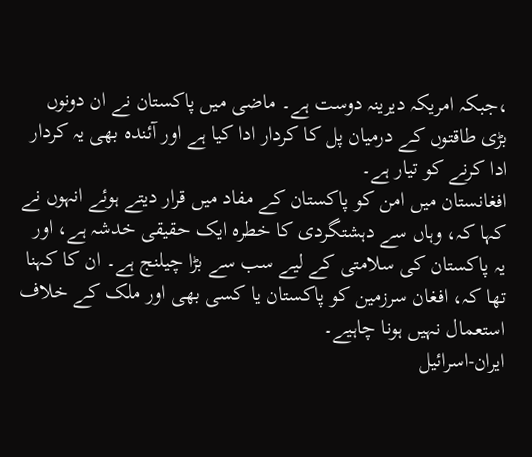،جبکہ امریکہ دیرینہ دوست ہے۔ ماضی میں پاکستان نے ان دونوں بڑی طاقتوں کے درمیان پل کا کردار ادا کیا ہے اور آئندہ بھی یہ کردار ادا کرنے کو تیار ہے۔
افغانستان میں امن کو پاکستان کے مفاد میں قرار دیتے ہوئے انہوں نے کہا کہ، وہاں سے دہشتگردی کا خطرہ ایک حقیقی خدشہ ہے، اور یہ پاکستان کی سلامتی کے لیے سب سے بڑا چیلنج ہے۔ ان کا کہنا تھا کہ، افغان سرزمین کو پاکستان یا کسی بھی اور ملک کے خلاف استعمال نہیں ہونا چاہیے۔
ایران-اسرائیل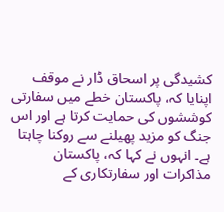کشیدگی پر اسحاق ڈار نے موقف اپنایا کہ، پاکستان خطے میں سفارتی کوششوں کی حمایت کرتا ہے اور اس جنگ کو مزید پھیلنے سے روکنا چاہتا ہے۔ انہوں نے کہا کہ، پاکستان مذاکرات اور سفارتکاری کے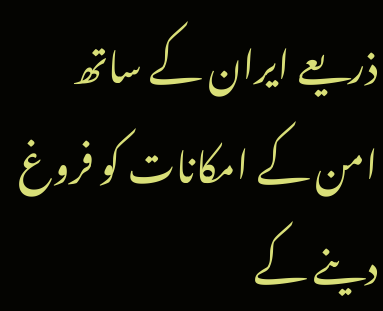ذریعے ایران کے ساتھ امن کے امکانات کو فروغ دینے کے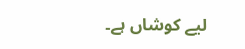لیے کوشاں ہے۔